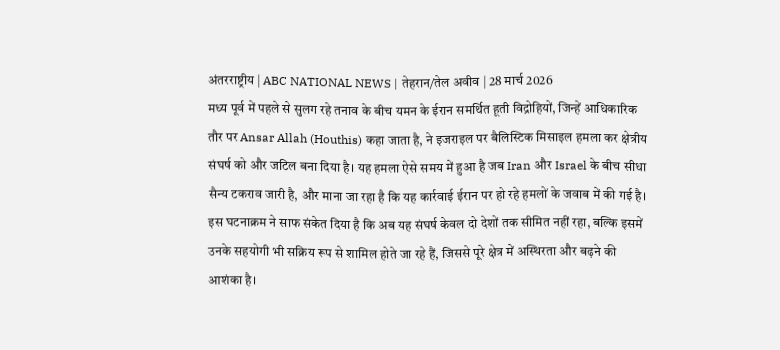अंतरराष्ट्रीय | ABC NATIONAL NEWS | तेहरान/तेल अवीव | 28 मार्च 2026
मध्य पूर्व में पहले से सुलग रहे तनाव के बीच यमन के ईरान समर्थित हूती विद्रोहियों, जिन्हें आधिकारिक तौर पर Ansar Allah (Houthis) कहा जाता है, ने इजराइल पर बैलिस्टिक मिसाइल हमला कर क्षेत्रीय संघर्ष को और जटिल बना दिया है। यह हमला ऐसे समय में हुआ है जब Iran और Israel के बीच सीधा सैन्य टकराव जारी है, और माना जा रहा है कि यह कार्रवाई ईरान पर हो रहे हमलों के जवाब में की गई है। इस घटनाक्रम ने साफ संकेत दिया है कि अब यह संघर्ष केवल दो देशों तक सीमित नहीं रहा, बल्कि इसमें उनके सहयोगी भी सक्रिय रूप से शामिल होते जा रहे हैं, जिससे पूरे क्षेत्र में अस्थिरता और बढ़ने की आशंका है।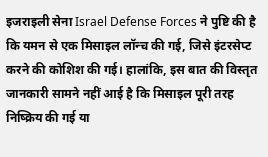इजराइली सेना Israel Defense Forces ने पुष्टि की है कि यमन से एक मिसाइल लॉन्च की गई, जिसे इंटरसेप्ट करने की कोशिश की गई। हालांकि, इस बात की विस्तृत जानकारी सामने नहीं आई है कि मिसाइल पूरी तरह निष्क्रिय की गई या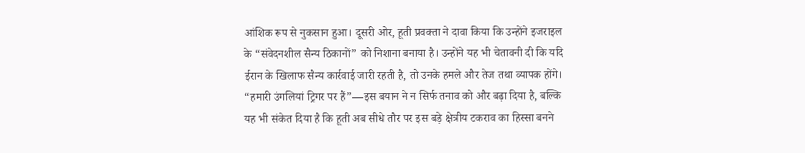आंशिक रूप से नुकसान हुआ। दूसरी ओर, हूती प्रवक्ता ने दावा किया कि उन्होंने इजराइल के “संवेदनशील सैन्य ठिकानों” को निशाना बनाया है। उन्होंने यह भी चेतावनी दी कि यदि ईरान के खिलाफ सैन्य कार्रवाई जारी रहती है, तो उनके हमले और तेज तथा व्यापक होंगे। “हमारी उंगलियां ट्रिगर पर हैं”—इस बयान ने न सिर्फ तनाव को और बढ़ा दिया है, बल्कि यह भी संकेत दिया है कि हूती अब सीधे तौर पर इस बड़े क्षेत्रीय टकराव का हिस्सा बनने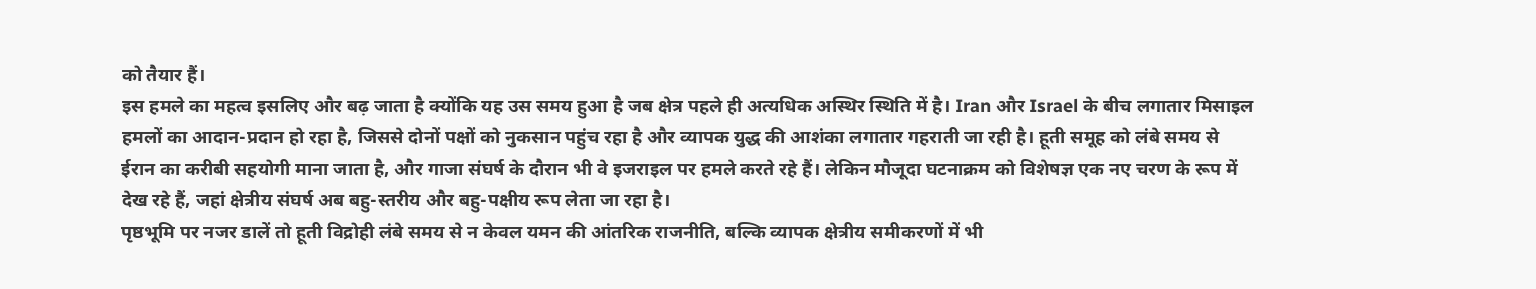को तैयार हैं।
इस हमले का महत्व इसलिए और बढ़ जाता है क्योंकि यह उस समय हुआ है जब क्षेत्र पहले ही अत्यधिक अस्थिर स्थिति में है। Iran और Israel के बीच लगातार मिसाइल हमलों का आदान-प्रदान हो रहा है, जिससे दोनों पक्षों को नुकसान पहुंच रहा है और व्यापक युद्ध की आशंका लगातार गहराती जा रही है। हूती समूह को लंबे समय से ईरान का करीबी सहयोगी माना जाता है, और गाजा संघर्ष के दौरान भी वे इजराइल पर हमले करते रहे हैं। लेकिन मौजूदा घटनाक्रम को विशेषज्ञ एक नए चरण के रूप में देख रहे हैं, जहां क्षेत्रीय संघर्ष अब बहु-स्तरीय और बहु-पक्षीय रूप लेता जा रहा है।
पृष्ठभूमि पर नजर डालें तो हूती विद्रोही लंबे समय से न केवल यमन की आंतरिक राजनीति, बल्कि व्यापक क्षेत्रीय समीकरणों में भी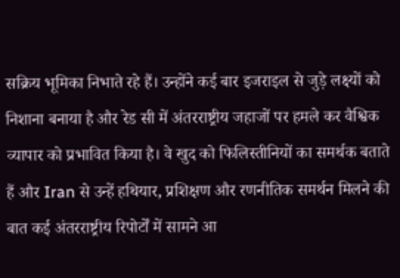सक्रिय भूमिका निभाते रहे हैं। उन्होंने कई बार इजराइल से जुड़े लक्ष्यों को निशाना बनाया है और रेड सी में अंतरराष्ट्रीय जहाजों पर हमले कर वैश्विक व्यापार को प्रभावित किया है। वे खुद को फिलिस्तीनियों का समर्थक बताते हैं और Iran से उन्हें हथियार, प्रशिक्षण और रणनीतिक समर्थन मिलने की बात कई अंतरराष्ट्रीय रिपोर्टों में सामने आ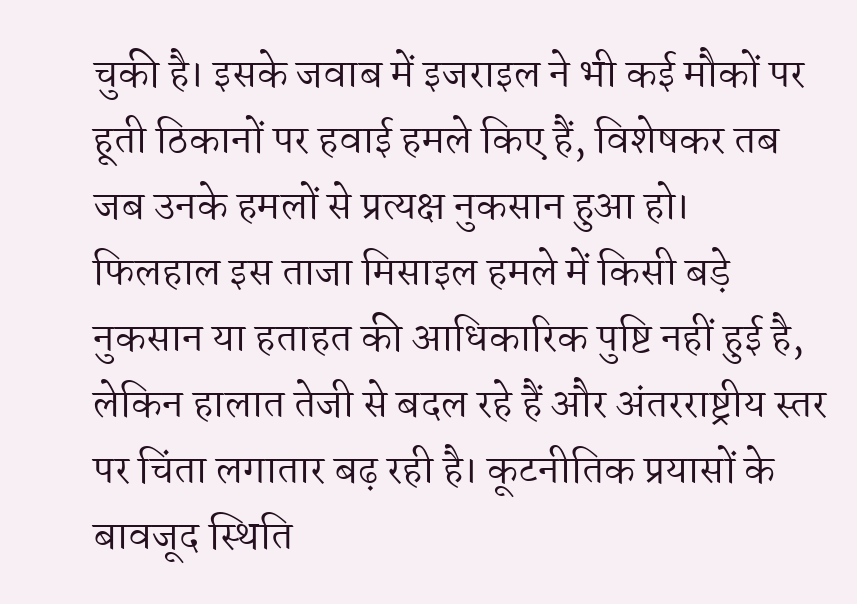चुकी है। इसके जवाब में इजराइल ने भी कई मौकों पर हूती ठिकानों पर हवाई हमले किए हैं, विशेषकर तब जब उनके हमलों से प्रत्यक्ष नुकसान हुआ हो।
फिलहाल इस ताजा मिसाइल हमले में किसी बड़े नुकसान या हताहत की आधिकारिक पुष्टि नहीं हुई है, लेकिन हालात तेजी से बदल रहे हैं और अंतरराष्ट्रीय स्तर पर चिंता लगातार बढ़ रही है। कूटनीतिक प्रयासों के बावजूद स्थिति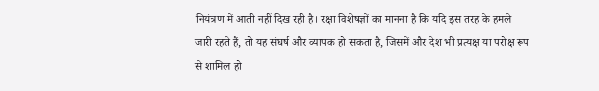नियंत्रण में आती नहीं दिख रही है। रक्षा विशेषज्ञों का मानना है कि यदि इस तरह के हमले जारी रहते हैं, तो यह संघर्ष और व्यापक हो सकता है, जिसमें और देश भी प्रत्यक्ष या परोक्ष रूप से शामिल हो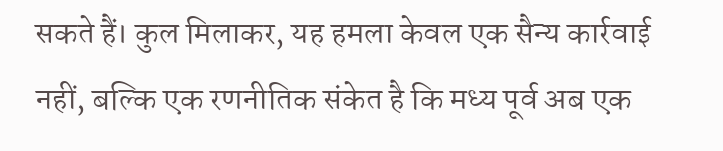सकते हैं। कुल मिलाकर, यह हमला केवल एक सैन्य कार्रवाई नहीं, बल्कि एक रणनीतिक संकेत है कि मध्य पूर्व अब एक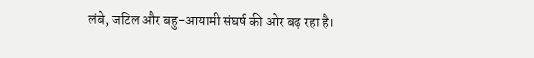लंबे, जटिल और बहु-आयामी संघर्ष की ओर बढ़ रहा है।